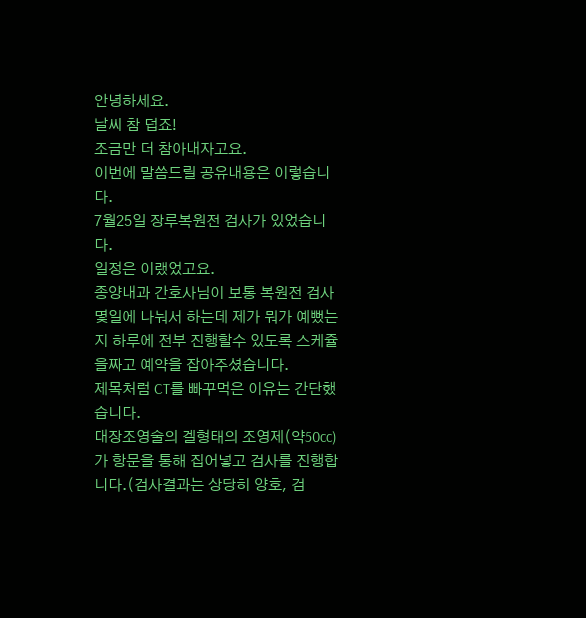안녕하세요.
날씨 참 덥죠!
조금만 더 참아내자고요.
이번에 말씀드릴 공유내용은 이렇습니다.
7월25일 장루복원전 검사가 있었습니다.
일정은 이랬었고요.
종양내과 간호사님이 보통 복원전 검사 몇일에 나눠서 하는데 제가 뭐가 예뻤는지 하루에 전부 진행할수 있도록 스케쥴을짜고 예약을 잡아주셨습니다.
제목처럼 CT를 빠꾸먹은 이유는 간단했습니다.
대장조영술의 겔형태의 조영제(약50cc)가 항문을 통해 집어넣고 검사를 진행합니다.(검사결과는 상당히 양호, 검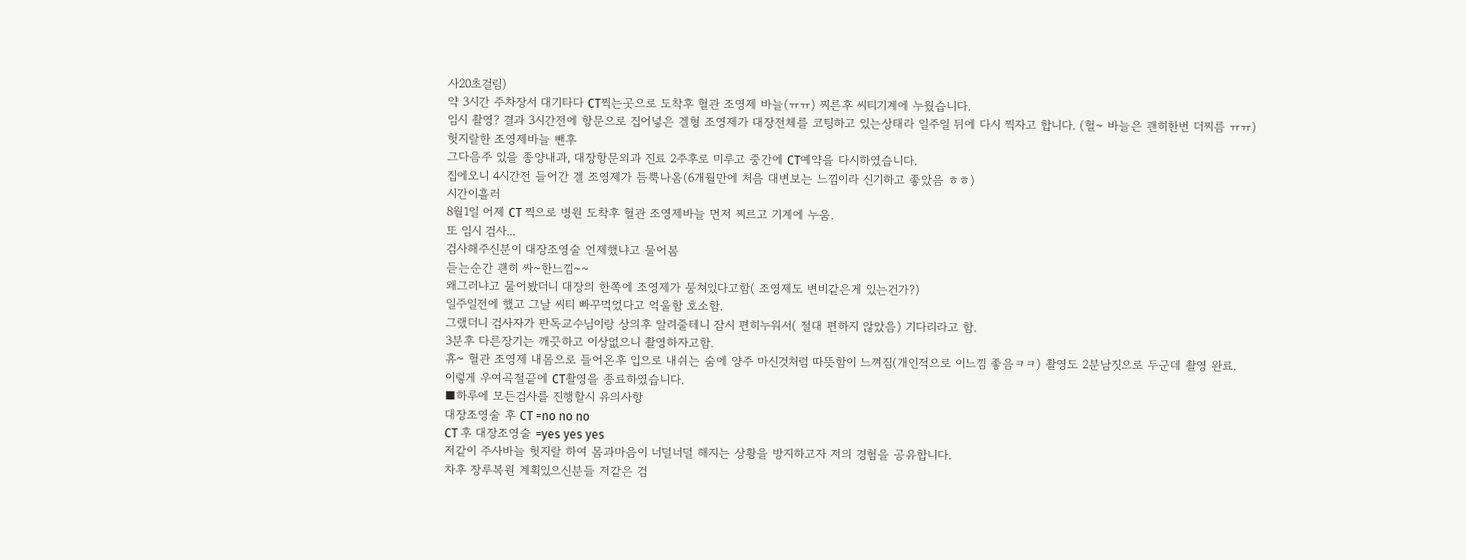사20초걸림)
약 3시간 주차장서 대기타다 CT찍는곳으로 도착후 혈관 조영제 바늘(ㅠㅠ) 찌른후 씨티기계에 누웠습니다.
임시 촬영? 결과 3시간전에 항문으로 집어넣은 겔형 조영제가 대장전체를 코팅하고 있는상태라 일주일 뒤에 다시 찍자고 합니다. (헐~ 바늘은 괜히한번 더찌름 ㅠㅠ)
헛지랄한 조영제바늘 뺀후
그다음주 있을 종양내과, 대장항문외과 진료 2주후로 미루고 중간에 CT예약을 다시하였습니다.
집에오니 4시간전 들어간 겔 조영제가 듬뿍나옴(6개월만에 처음 대변보는 느낌이라 신기하고 좋았음 ㅎㅎ)
시간이흘러
8월1일 어제 CT 찍으로 병원 도착후 혈관 조영제바늘 먼저 찌르고 기계에 누움.
또 임시 검사...
검사해주신분이 대장조영술 언제했냐고 물어봄
듣는순간 괜히 싸~한느낌~~
왜그러냐고 물어봤더니 대장의 한쪽에 조영제가 뭉쳐있다고함( 조영제도 변비같은게 있는건가?)
일주일전에 했고 그날 씨티 빠꾸먹었다고 억울함 호소함.
그랬더니 검사자가 판독교수님이랑 상의후 알려줄테니 잠시 편히누워서( 절대 편하지 않았음) 기다리라고 함.
3분후 다른장기는 깨끗하고 이상없으니 촬영하자고함.
휴~ 혈관 조영제 내몸으로 들어온후 입으로 내쉬는 숨에 양주 마신것처럼 따뜻함이 느껴짐(개인적으로 이느낌 좋음ㅋㅋ) 촬영도 2분남짓으로 두군데 촬영 완료.
이렇게 우여곡절끝에 CT촬영을 종료하였습니다.
■하루에 모든검사를 진행할시 유의사항
대장조영술 후 CT =no no no
CT 후 대장조영술 =yes yes yes
저같이 주사바늘 헛지랄 하여 몸과마음이 너덜너덜 해지는 상황을 방지하고자 저의 경험을 공유합니다.
차후 장루복원 계획있으신분들 저같은 검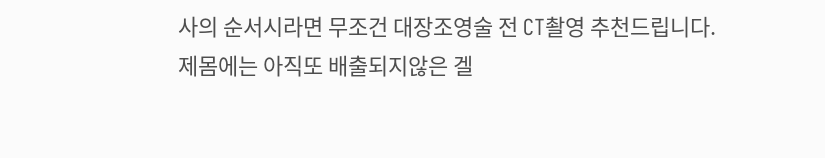사의 순서시라면 무조건 대장조영술 전 CT촬영 추천드립니다.
제몸에는 아직또 배출되지않은 겔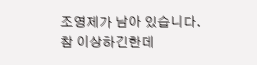조영제가 남아 있습니다. 참 이상하긴한데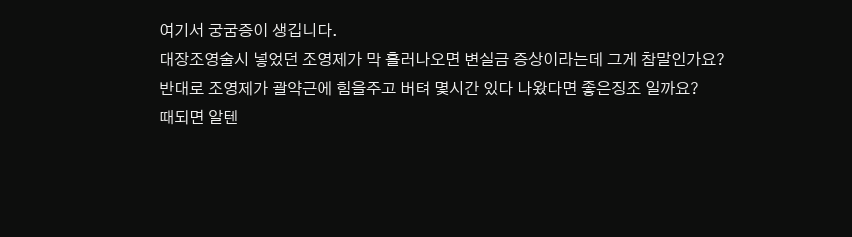여기서 궁굼증이 생깁니다.
대장조영술시 넣었던 조영제가 막 흘러나오면 변실금 증상이라는데 그게 참말인가요?
반대로 조영제가 괄약근에 힘을주고 버텨 몇시간 있다 나왔다면 좋은징조 일까요?
때되면 알텐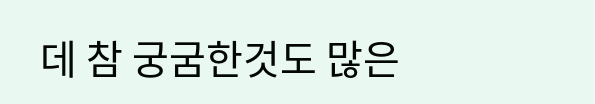데 참 궁굼한것도 많은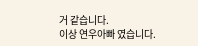거 같습니다.
이상 연우아빠 였습니다.